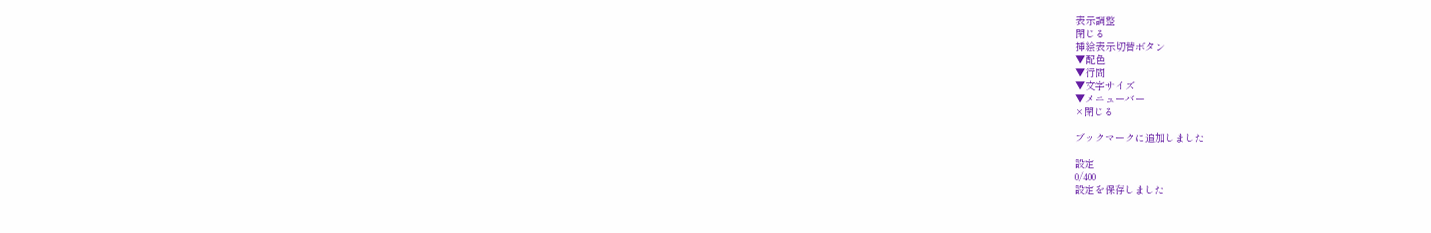表示調整
閉じる
挿絵表示切替ボタン
▼配色
▼行間
▼文字サイズ
▼メニューバー
×閉じる

ブックマークに追加しました

設定
0/400
設定を保存しました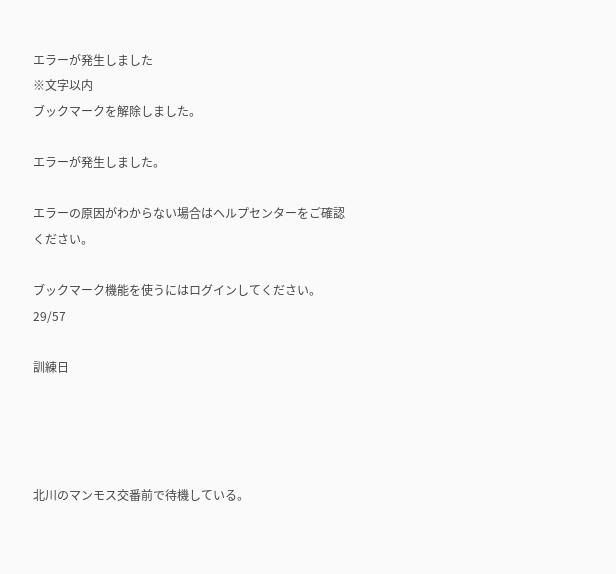エラーが発生しました
※文字以内
ブックマークを解除しました。

エラーが発生しました。

エラーの原因がわからない場合はヘルプセンターをご確認ください。

ブックマーク機能を使うにはログインしてください。
29/57

訓練日




北川のマンモス交番前で待機している。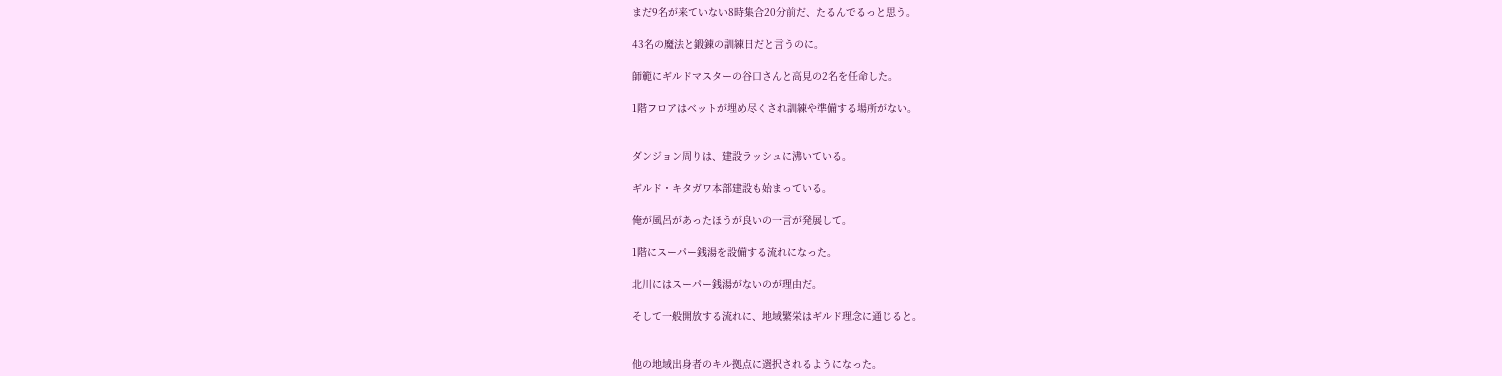まだ9名が来ていない8時集合20分前だ、たるんでるっと思う。

43名の魔法と鍛錬の訓練日だと言うのに。

師範にギルドマスターの谷口さんと高見の2名を任命した。

1階フロアはベットが埋め尽くされ訓練や準備する場所がない。


ダンジョン周りは、建設ラッシュに沸いている。

ギルド・キタガワ本部建設も始まっている。

俺が風呂があったほうが良いの一言が発展して。

1階にスーパー銭湯を設備する流れになった。

北川にはスーパー銭湯がないのが理由だ。

そして一般開放する流れに、地域繁栄はギルド理念に通じると。


他の地域出身者のキル拠点に選択されるようになった。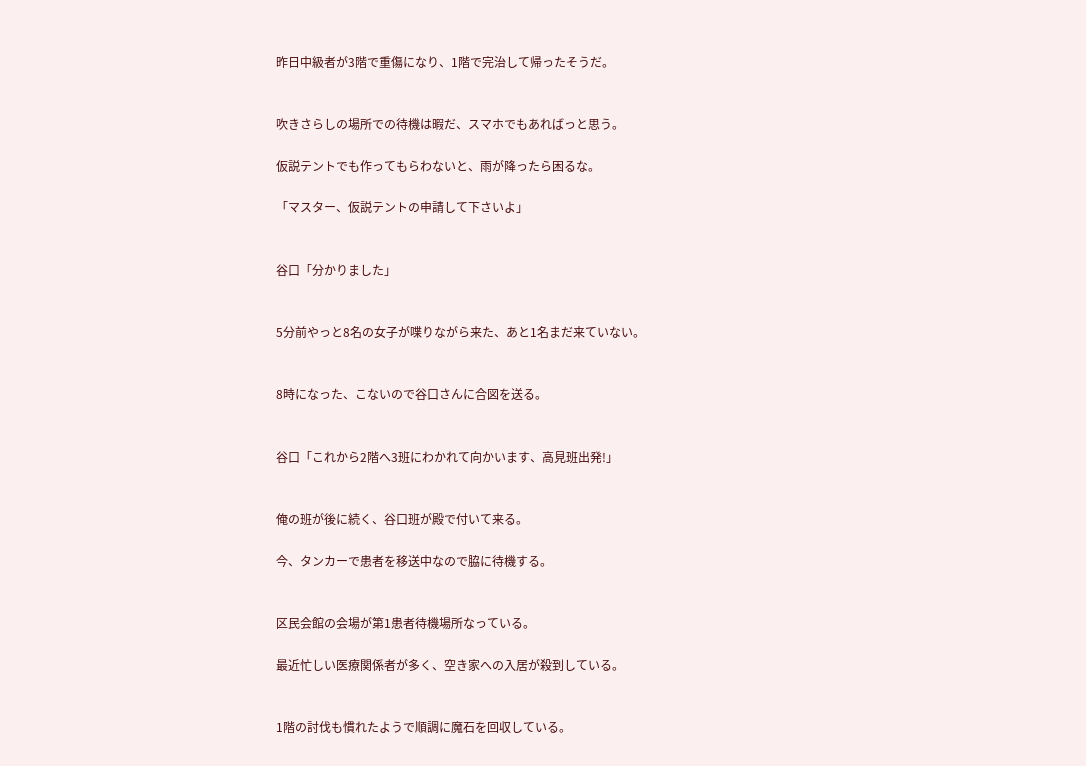昨日中級者が3階で重傷になり、1階で完治して帰ったそうだ。


吹きさらしの場所での待機は暇だ、スマホでもあればっと思う。

仮説テントでも作ってもらわないと、雨が降ったら困るな。

「マスター、仮説テントの申請して下さいよ」


谷口「分かりました」


5分前やっと8名の女子が喋りながら来た、あと1名まだ来ていない。


8時になった、こないので谷口さんに合図を送る。


谷口「これから2階へ3班にわかれて向かいます、高見班出発!」


俺の班が後に続く、谷口班が殿で付いて来る。

今、タンカーで患者を移送中なので脇に待機する。


区民会館の会場が第1患者待機場所なっている。

最近忙しい医療関係者が多く、空き家への入居が殺到している。


1階の討伐も慣れたようで順調に魔石を回収している。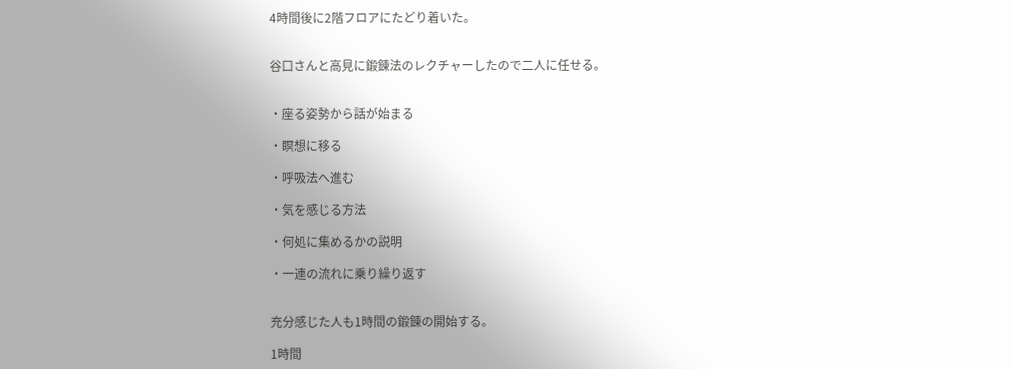4時間後に2階フロアにたどり着いた。


谷口さんと高見に鍛錬法のレクチャーしたので二人に任せる。


・座る姿勢から話が始まる

・瞑想に移る

・呼吸法へ進む

・気を感じる方法

・何処に集めるかの説明

・一連の流れに乗り繰り返す


充分感じた人も1時間の鍛錬の開始する。

1時間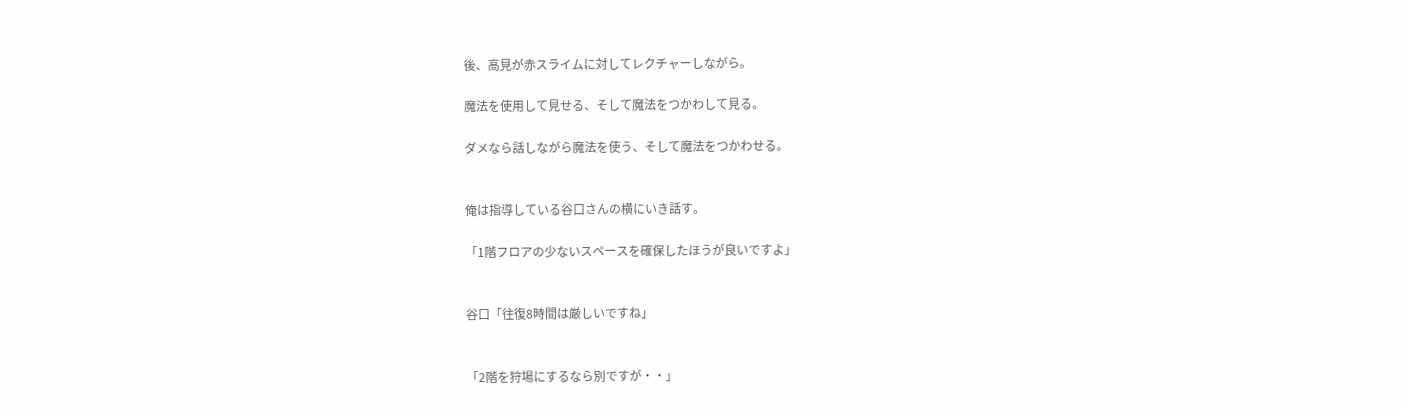後、高見が赤スライムに対してレクチャーしながら。

魔法を使用して見せる、そして魔法をつかわして見る。

ダメなら話しながら魔法を使う、そして魔法をつかわせる。


俺は指導している谷口さんの横にいき話す。

「1階フロアの少ないスペースを確保したほうが良いですよ」


谷口「往復8時間は厳しいですね」


「2階を狩場にするなら別ですが・・」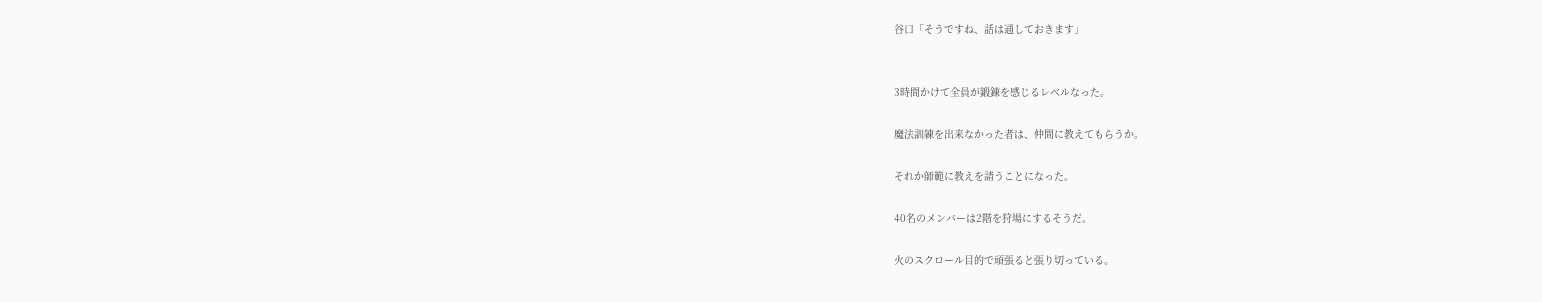谷口「そうですね、話は通しておきます」


3時間かけて全員が鍛錬を感じるレベルなった。

魔法訓練を出来なかった者は、仲間に教えてもらうか。

それか師範に教えを請うことになった。

40名のメンバーは2階を狩場にするそうだ。

火のスクロール目的で頑張ると張り切っている。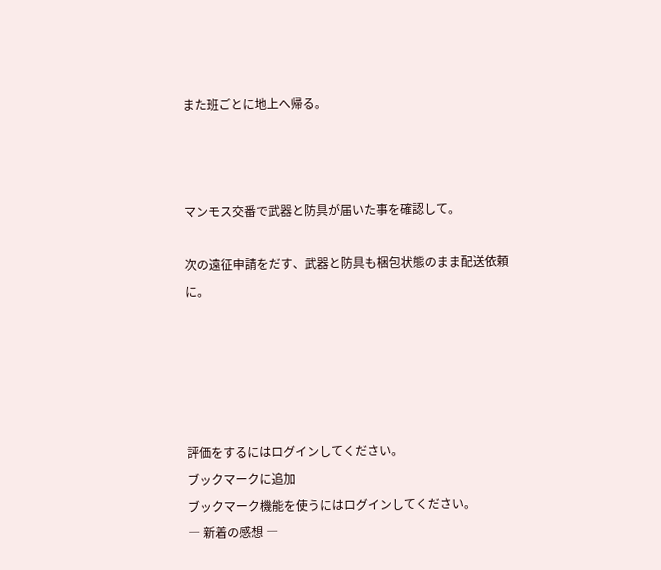また班ごとに地上へ帰る。



マンモス交番で武器と防具が届いた事を確認して。

次の遠征申請をだす、武器と防具も梱包状態のまま配送依頼に。





評価をするにはログインしてください。
ブックマークに追加
ブックマーク機能を使うにはログインしてください。
― 新着の感想 ―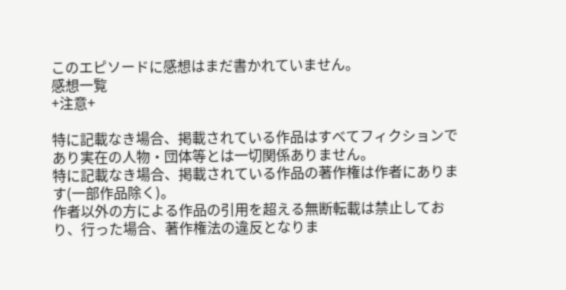このエピソードに感想はまだ書かれていません。
感想一覧
+注意+

特に記載なき場合、掲載されている作品はすべてフィクションであり実在の人物・団体等とは一切関係ありません。
特に記載なき場合、掲載されている作品の著作権は作者にあります(一部作品除く)。
作者以外の方による作品の引用を超える無断転載は禁止しており、行った場合、著作権法の違反となりま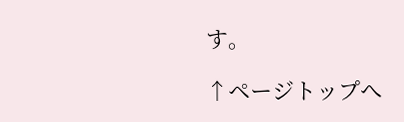す。

↑ページトップへ